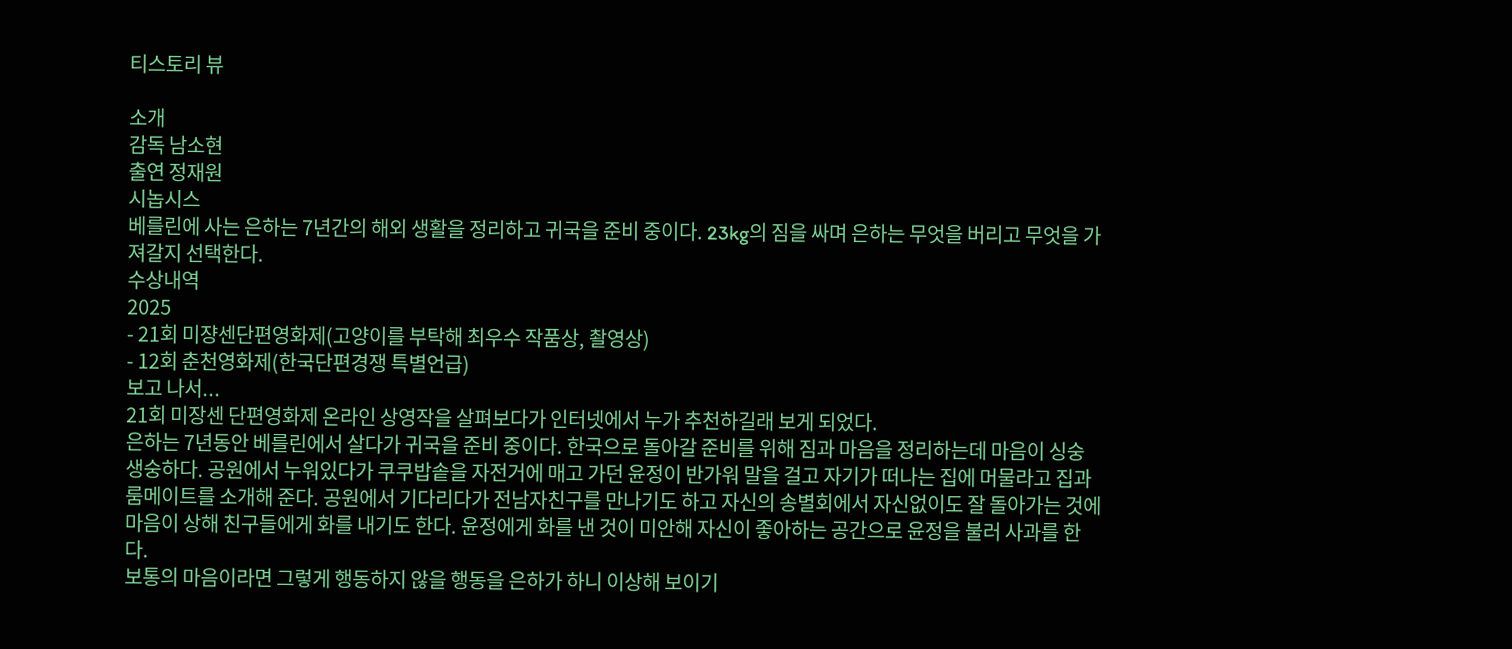티스토리 뷰

소개
감독 남소현
출연 정재원
시놉시스
베를린에 사는 은하는 7년간의 해외 생활을 정리하고 귀국을 준비 중이다. 23kg의 짐을 싸며 은하는 무엇을 버리고 무엇을 가져갈지 선택한다.
수상내역
2025
- 21회 미쟝센단편영화제(고양이를 부탁해 최우수 작품상, 촬영상)
- 12회 춘천영화제(한국단편경쟁 특별언급)
보고 나서...
21회 미장센 단편영화제 온라인 상영작을 살펴보다가 인터넷에서 누가 추천하길래 보게 되었다.
은하는 7년동안 베를린에서 살다가 귀국을 준비 중이다. 한국으로 돌아갈 준비를 위해 짐과 마음을 정리하는데 마음이 싱숭생숭하다. 공원에서 누워있다가 쿠쿠밥솥을 자전거에 매고 가던 윤정이 반가워 말을 걸고 자기가 떠나는 집에 머물라고 집과 룸메이트를 소개해 준다. 공원에서 기다리다가 전남자친구를 만나기도 하고 자신의 송별회에서 자신없이도 잘 돌아가는 것에 마음이 상해 친구들에게 화를 내기도 한다. 윤정에게 화를 낸 것이 미안해 자신이 좋아하는 공간으로 윤정을 불러 사과를 한다.
보통의 마음이라면 그렇게 행동하지 않을 행동을 은하가 하니 이상해 보이기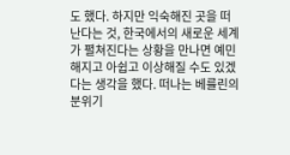도 했다. 하지만 익숙해진 곳을 떠난다는 것, 한국에서의 새로운 세계가 펼쳐진다는 상황을 만나면 예민해지고 아쉽고 이상해질 수도 있겠다는 생각을 했다. 떠나는 베를린의 분위기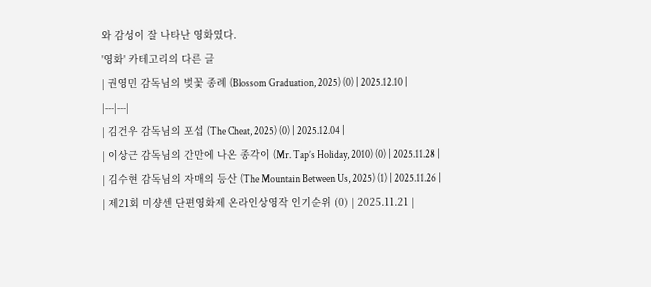와 감성이 잘 나타난 영화였다.
'영화' 카테고리의 다른 글
| 권영민 감독님의 벚꽃 종례 (Blossom Graduation, 2025) (0) | 2025.12.10 |
|---|---|
| 김건우 감독님의 포섭 (The Cheat, 2025) (0) | 2025.12.04 |
| 이상근 감독님의 간만에 나온 종각이 (Mr. Tap’s Holiday, 2010) (0) | 2025.11.28 |
| 김수현 감독님의 자매의 등산 (The Mountain Between Us, 2025) (1) | 2025.11.26 |
| 제21회 미쟝센 단편영화제 온라인상영작 인기순위 (0) | 2025.11.21 |